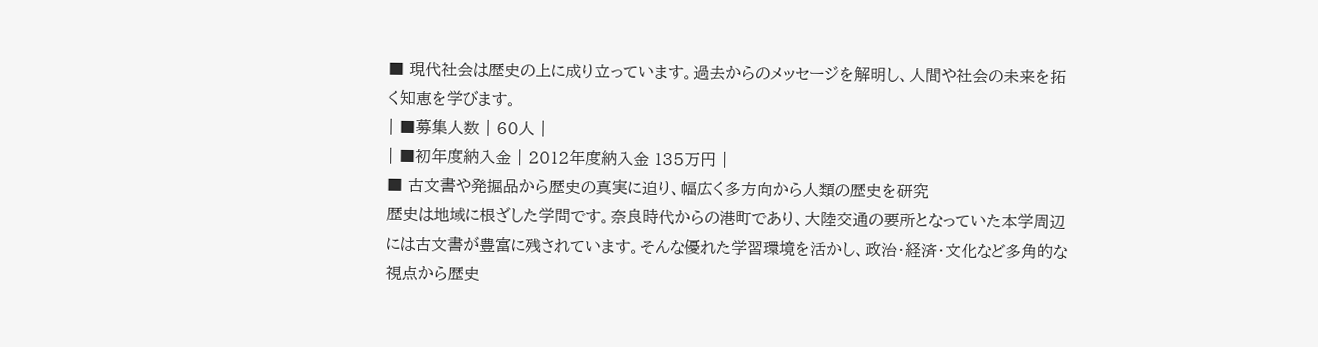■ 現代社会は歴史の上に成り立っています。過去からのメッセージを解明し、人間や社会の未来を拓く知恵を学びます。
| ■募集人数 | 60人 |
| ■初年度納入金 | 2012年度納入金 135万円 |
■ 古文書や発掘品から歴史の真実に迫り、幅広く多方向から人類の歴史を研究
歴史は地域に根ざした学問です。奈良時代からの港町であり、大陸交通の要所となっていた本学周辺には古文書が豊富に残されています。そんな優れた学習環境を活かし、政治・経済・文化など多角的な視点から歴史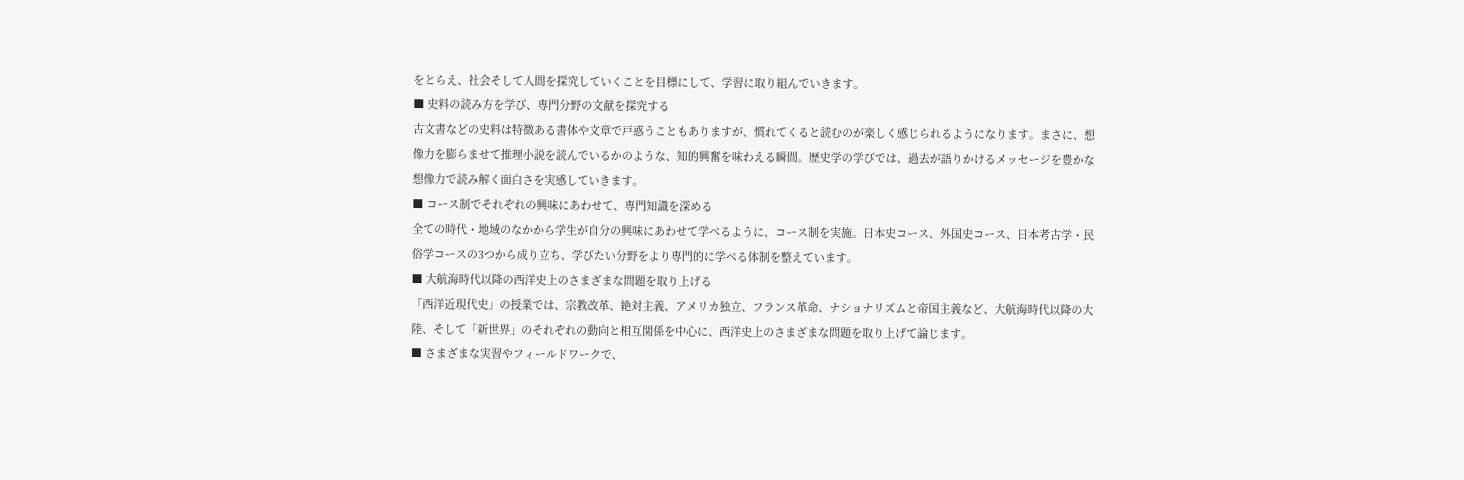をとらえ、社会そして人間を探究していくことを目標にして、学習に取り組んでいきます。
■ 史料の読み方を学び、専門分野の文献を探究する
古文書などの史料は特徴ある書体や文章で戸惑うこともありますが、慣れてくると読むのが楽しく感じられるようになります。まさに、想像力を膨らませて推理小説を読んでいるかのような、知的興奮を味わえる瞬間。歴史学の学びでは、過去が語りかけるメッセージを豊かな想像力で読み解く面白さを実感していきます。
■ コース制でそれぞれの興味にあわせて、専門知識を深める
全ての時代・地域のなかから学生が自分の興味にあわせて学べるように、コース制を実施。日本史コース、外国史コース、日本考古学・民俗学コースの3つから成り立ち、学びたい分野をより専門的に学べる体制を整えています。
■ 大航海時代以降の西洋史上のさまざまな問題を取り上げる
「西洋近現代史」の授業では、宗教改革、絶対主義、アメリカ独立、フランス革命、ナショナリズムと帝国主義など、大航海時代以降の大陸、そして「新世界」のそれぞれの動向と相互関係を中心に、西洋史上のさまざまな問題を取り上げて論じます。
■ さまざまな実習やフィールドワークで、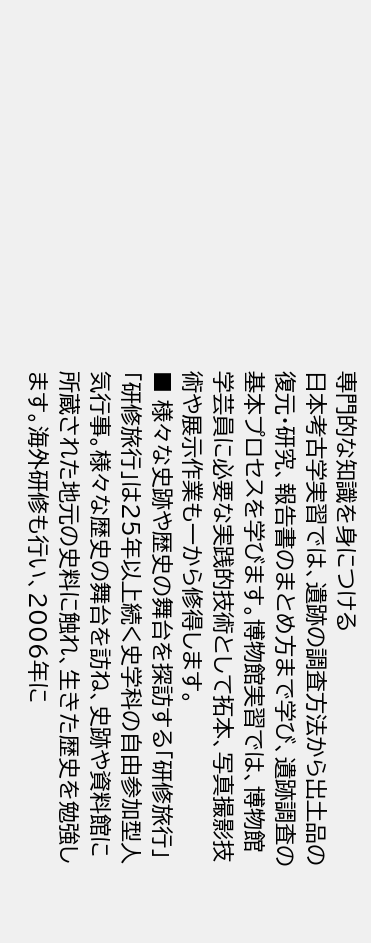専門的な知識を身につける
日本考古学実習では、遺跡の調査方法から出土品の復元・研究、報告書のまとめ方まで学び、遺跡調査の基本プロセスを学びます。博物館実習では、博物館学芸員に必要な実践的技術として拓本、写真撮影技術や展示作業も一から修得します。
■ 様々な史跡や歴史の舞台を探訪する「研修旅行」
「研修旅行」は25年以上続く史学科の自由参加型人気行事。様々な歴史の舞台を訪ね、史跡や資料館に所蔵された地元の史料に触れ、生きた歴史を勉強します。海外研修も行い、2006年に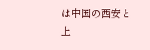は中国の西安と上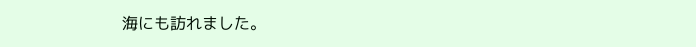海にも訪れました。